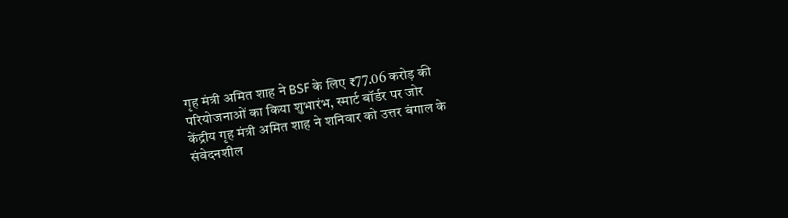गृह मंत्री अमित शाह ने BSF के लिए ₹77.06 करोड़ की परियोजनाओं का किया शुभारंभ, स्मार्ट बॉर्डर पर जोर
केंद्रीय गृह मंत्री अमित शाह ने शनिवार को उत्तर बंगाल के संवेदनशील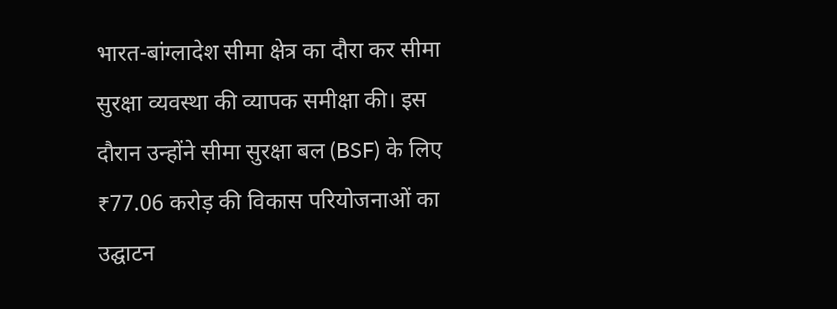भारत-बांग्लादेश सीमा क्षेत्र का दौरा कर सीमा सुरक्षा व्यवस्था की व्यापक समीक्षा की। इस दौरान उन्होंने सीमा सुरक्षा बल (BSF) के लिए ₹77.06 करोड़ की विकास परियोजनाओं का उद्घाटन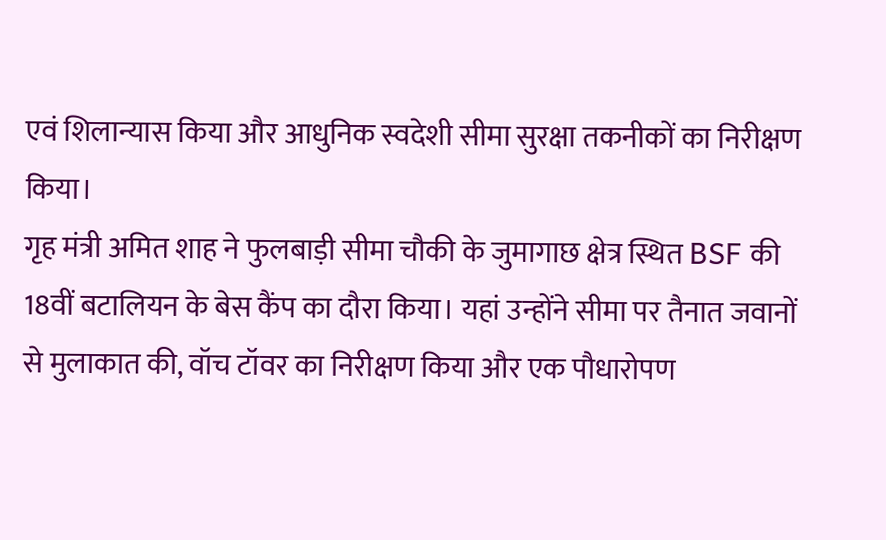एवं शिलान्यास किया और आधुनिक स्वदेशी सीमा सुरक्षा तकनीकों का निरीक्षण किया।
गृह मंत्री अमित शाह ने फुलबाड़ी सीमा चौकी के जुमागाछ क्षेत्र स्थित BSF की 18वीं बटालियन के बेस कैंप का दौरा किया। यहां उन्होंने सीमा पर तैनात जवानों से मुलाकात की, वॉच टॉवर का निरीक्षण किया और एक पौधारोपण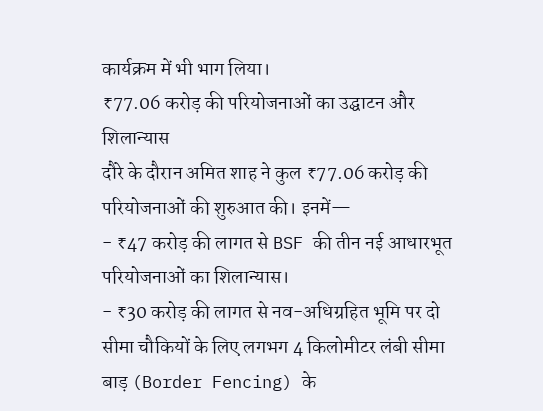कार्यक्रम में भी भाग लिया।
₹77.06 करोड़ की परियोजनाओं का उद्घाटन और शिलान्यास
दौरे के दौरान अमित शाह ने कुल ₹77.06 करोड़ की परियोजनाओं की शुरुआत की। इनमें—
- ₹47 करोड़ की लागत से BSF की तीन नई आधारभूत परियोजनाओं का शिलान्यास।
- ₹30 करोड़ की लागत से नव-अधिग्रहित भूमि पर दो सीमा चौकियों के लिए लगभग 4 किलोमीटर लंबी सीमा बाड़ (Border Fencing) के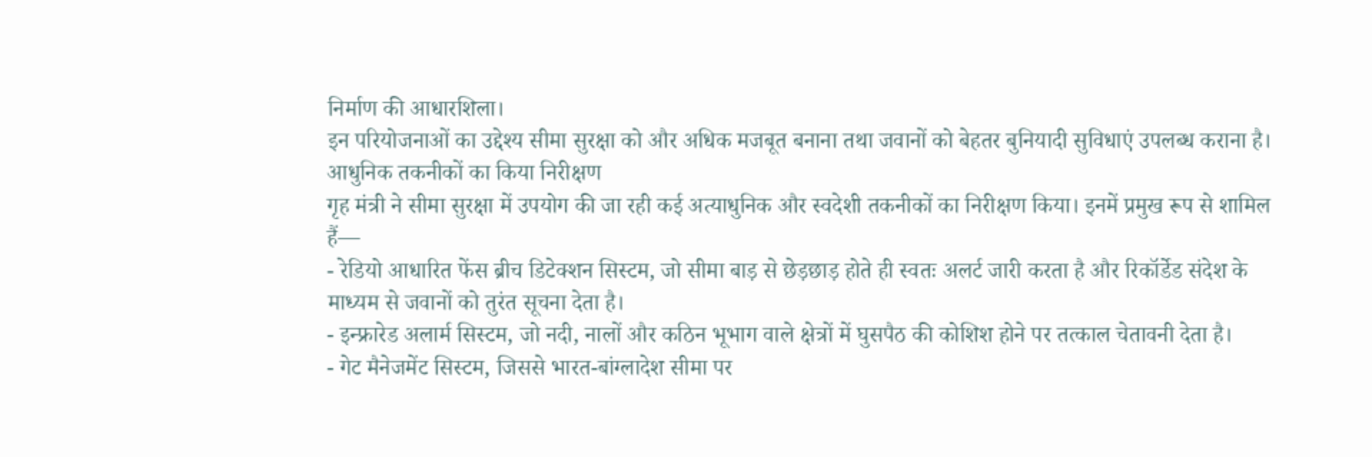निर्माण की आधारशिला।
इन परियोजनाओं का उद्देश्य सीमा सुरक्षा को और अधिक मजबूत बनाना तथा जवानों को बेहतर बुनियादी सुविधाएं उपलब्ध कराना है।
आधुनिक तकनीकों का किया निरीक्षण
गृह मंत्री ने सीमा सुरक्षा में उपयोग की जा रही कई अत्याधुनिक और स्वदेशी तकनीकों का निरीक्षण किया। इनमें प्रमुख रूप से शामिल हैं—
- रेडियो आधारित फेंस ब्रीच डिटेक्शन सिस्टम, जो सीमा बाड़ से छेड़छाड़ होते ही स्वतः अलर्ट जारी करता है और रिकॉर्डेड संदेश के माध्यम से जवानों को तुरंत सूचना देता है।
- इन्फ्रारेड अलार्म सिस्टम, जो नदी, नालों और कठिन भूभाग वाले क्षेत्रों में घुसपैठ की कोशिश होने पर तत्काल चेतावनी देता है।
- गेट मैनेजमेंट सिस्टम, जिससे भारत-बांग्लादेश सीमा पर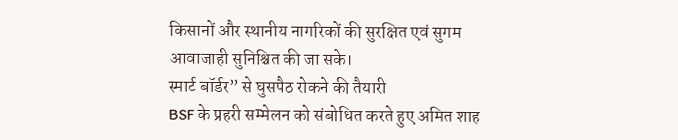किसानों और स्थानीय नागरिकों की सुरक्षित एवं सुगम आवाजाही सुनिश्चित की जा सके।
स्मार्ट बॉर्डर” से घुसपैठ रोकने की तैयारी
BSF के प्रहरी सम्मेलन को संबोधित करते हुए अमित शाह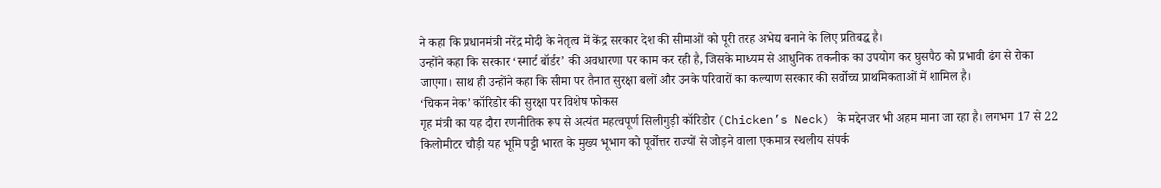ने कहा कि प्रधानमंत्री नरेंद्र मोदी के नेतृत्व में केंद्र सरकार देश की सीमाओं को पूरी तरह अभेद्य बनाने के लिए प्रतिबद्ध है।
उन्होंने कहा कि सरकार ‘स्मार्ट बॉर्डर’ की अवधारणा पर काम कर रही है, जिसके माध्यम से आधुनिक तकनीक का उपयोग कर घुसपैठ को प्रभावी ढंग से रोका जाएगा। साथ ही उन्होंने कहा कि सीमा पर तैनात सुरक्षा बलों और उनके परिवारों का कल्याण सरकार की सर्वोच्च प्राथमिकताओं में शामिल है।
‘चिकन नेक’ कॉरिडोर की सुरक्षा पर विशेष फोकस
गृह मंत्री का यह दौरा रणनीतिक रूप से अत्यंत महत्वपूर्ण सिलीगुड़ी कॉरिडोर (Chicken’s Neck) के मद्देनजर भी अहम माना जा रहा है। लगभग 17 से 22 किलोमीटर चौड़ी यह भूमि पट्टी भारत के मुख्य भूभाग को पूर्वोत्तर राज्यों से जोड़ने वाला एकमात्र स्थलीय संपर्क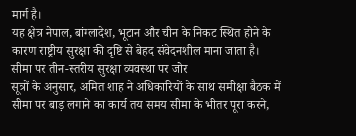मार्ग है।
यह क्षेत्र नेपाल, बांग्लादेश, भूटान और चीन के निकट स्थित होने के कारण राष्ट्रीय सुरक्षा की दृष्टि से बेहद संवेदनशील माना जाता है।
सीमा पर तीन-स्तरीय सुरक्षा व्यवस्था पर जोर
सूत्रों के अनुसार, अमित शाह ने अधिकारियों के साथ समीक्षा बैठक में सीमा पर बाड़ लगाने का कार्य तय समय सीमा के भीतर पूरा करने,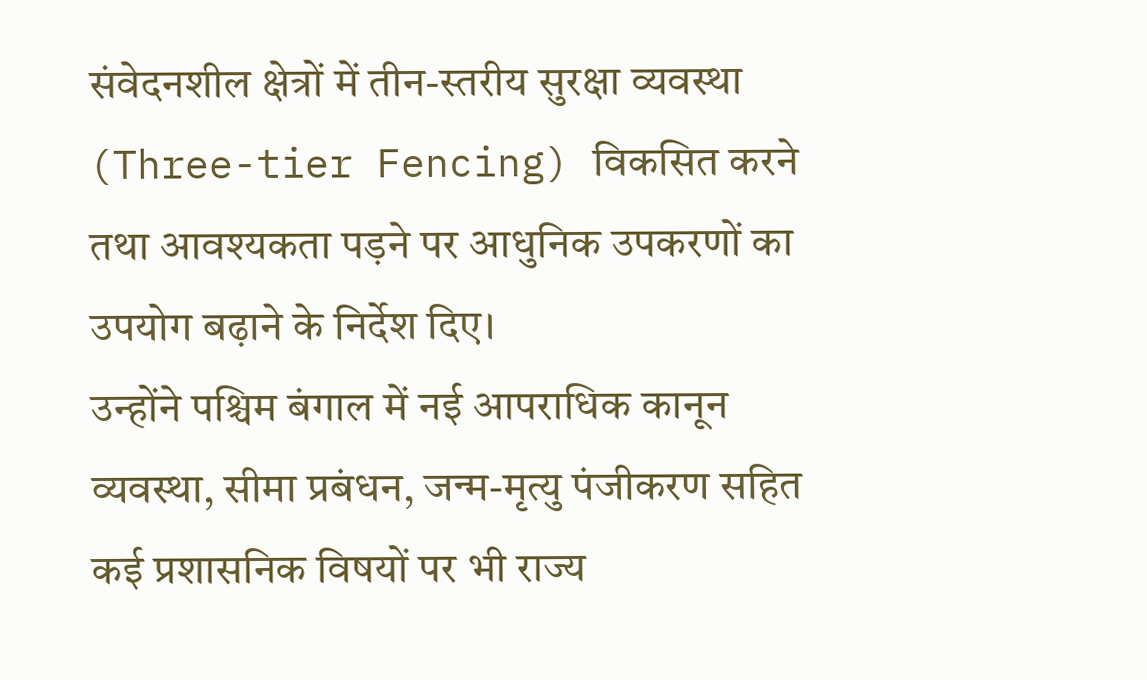संवेदनशील क्षेत्रों में तीन-स्तरीय सुरक्षा व्यवस्था (Three-tier Fencing) विकसित करने तथा आवश्यकता पड़ने पर आधुनिक उपकरणों का उपयोग बढ़ाने के निर्देश दिए।
उन्होंने पश्चिम बंगाल में नई आपराधिक कानून व्यवस्था, सीमा प्रबंधन, जन्म-मृत्यु पंजीकरण सहित कई प्रशासनिक विषयों पर भी राज्य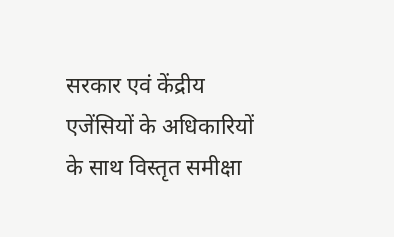सरकार एवं केंद्रीय एजेंसियों के अधिकारियों के साथ विस्तृत समीक्षा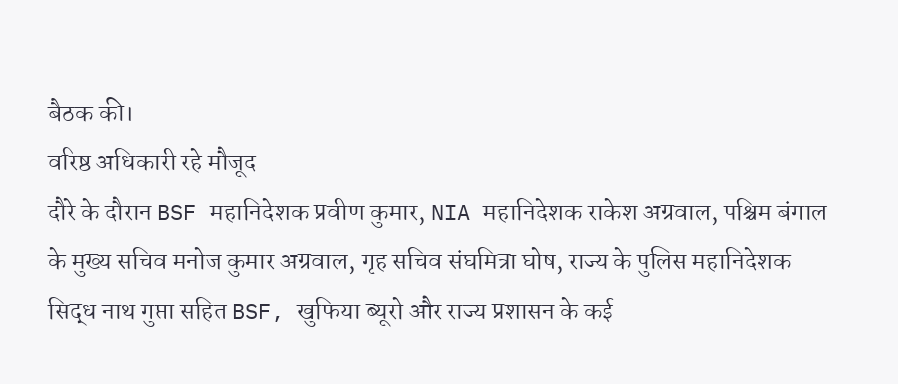बैठक की।
वरिष्ठ अधिकारी रहे मौजूद
दौरे के दौरान BSF महानिदेशक प्रवीण कुमार, NIA महानिदेशक राकेश अग्रवाल, पश्चिम बंगाल के मुख्य सचिव मनोज कुमार अग्रवाल, गृह सचिव संघमित्रा घोष, राज्य के पुलिस महानिदेशक सिद्ध नाथ गुप्ता सहित BSF, खुफिया ब्यूरो और राज्य प्रशासन के कई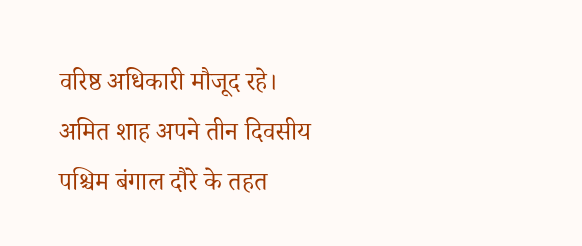वरिष्ठ अधिकारी मौजूद रहे।
अमित शाह अपने तीन दिवसीय पश्चिम बंगाल दौरे के तहत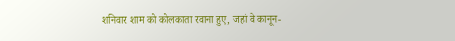शनिवार शाम को कोलकाता रवाना हुए, जहां वे कानून-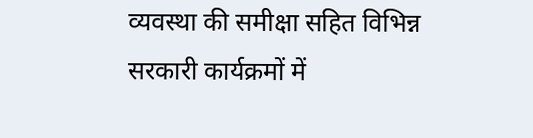व्यवस्था की समीक्षा सहित विभिन्न सरकारी कार्यक्रमों में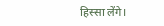हिस्सा लेंगे।